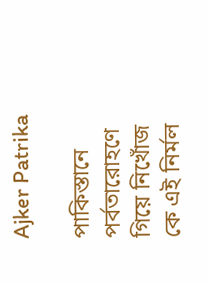Ajker Patrika

পাকিস্তানে পর্বতারোহণে গিয়ে নিখোঁজ কে এই নির্মল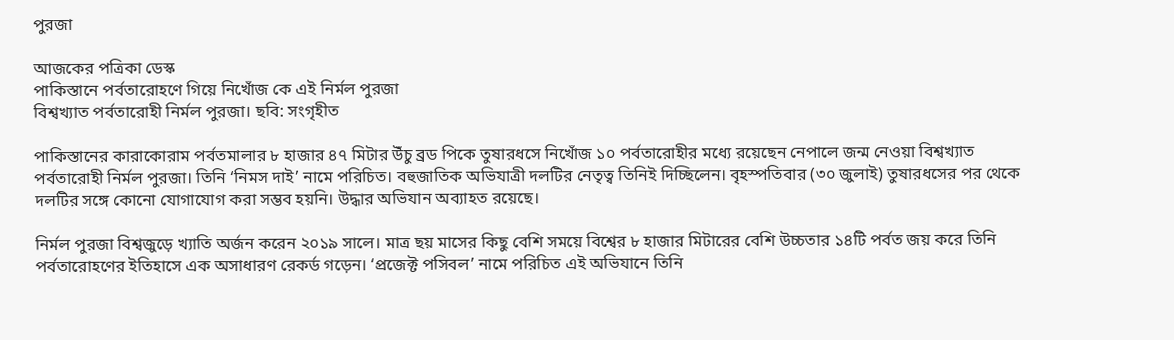পুরজা

আজকের পত্রিকা ডেস্ক
পাকিস্তানে পর্বতারোহণে গিয়ে নিখোঁজ কে এই নির্মল পুরজা
বিশ্বখ্যাত পর্বতারোহী নির্মল পুরজা। ছবি: সংগৃহীত

পাকিস্তানের কারাকোরাম পর্বতমালার ৮ হাজার ৪৭ মিটার উঁচু ব্রড পিকে তুষারধসে নিখোঁজ ১০ পর্বতারোহীর মধ্যে রয়েছেন নেপালে জন্ম নেওয়া বিশ্বখ্যাত পর্বতারোহী নির্মল পুরজা। তিনি ‘নিমস দাই’ নামে পরিচিত। বহুজাতিক অভিযাত্রী দলটির নেতৃত্ব তিনিই দিচ্ছিলেন। বৃহস্পতিবার (৩০ জুলাই) তুষারধসের পর থেকে দলটির সঙ্গে কোনো যোগাযোগ করা সম্ভব হয়নি। উদ্ধার অভিযান অব্যাহত রয়েছে।

নির্মল পুরজা বিশ্বজুড়ে খ্যাতি অর্জন করেন ২০১৯ সালে। মাত্র ছয় মাসের কিছু বেশি সময়ে বিশ্বের ৮ হাজার মিটারের বেশি উচ্চতার ১৪টি পর্বত জয় করে তিনি পর্বতারোহণের ইতিহাসে এক অসাধারণ রেকর্ড গড়েন। ‘প্রজেক্ট পসিবল’ নামে পরিচিত এই অভিযানে তিনি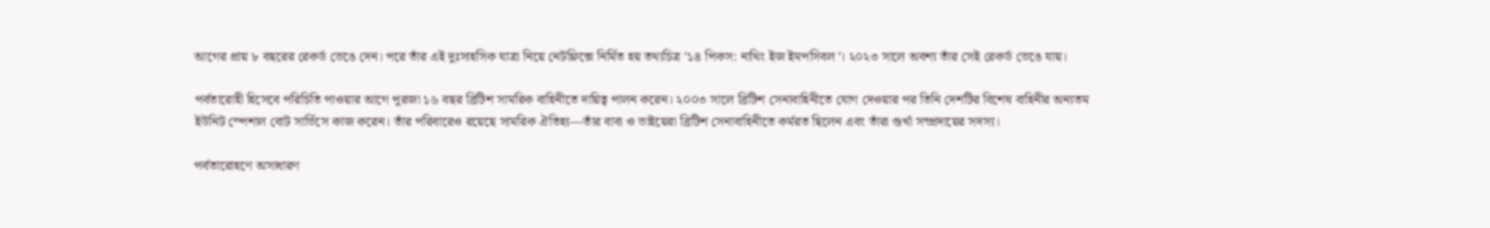আগের প্রায় ৮ বছরের রেকর্ড ভেঙে দেন। পরে তাঁর এই দুঃসাহসিক যাত্রা নিয়ে নেটফ্লিক্সে নির্মিত হয় তথ্যচিত্র ‘১৪ পিকস: নাথিং ইজ ইমপসিবল’। ২০২৩ সালে অবশ্য তাঁর সেই রেকর্ড ভেঙে যায়।

পর্বতারোহী হিসেবে পরিচিতি পাওয়ার আগে পুরজা ১৬ বছর ব্রিটিশ সামরিক বাহিনীতে দায়িত্ব পালন করেন। ২০০৩ সালে ব্রিটিশ সেনাবাহিনীতে যোগ দেওয়ার পর তিনি দেশটির বিশেষ বাহিনীর অন্যতম ইউনিট স্পেশাল বোট সার্ভিসে কাজ করেন। তাঁর পরিবারেও রয়েছে সামরিক ঐতিহ্য—তাঁর বাবা ও ভাইয়েরা ব্রিটিশ সেনাবাহিনীতে কর্মরত ছিলেন এবং তাঁরা গুর্খা সম্প্রদায়ের সদস্য।

পর্বতারোহণে অসাধারণ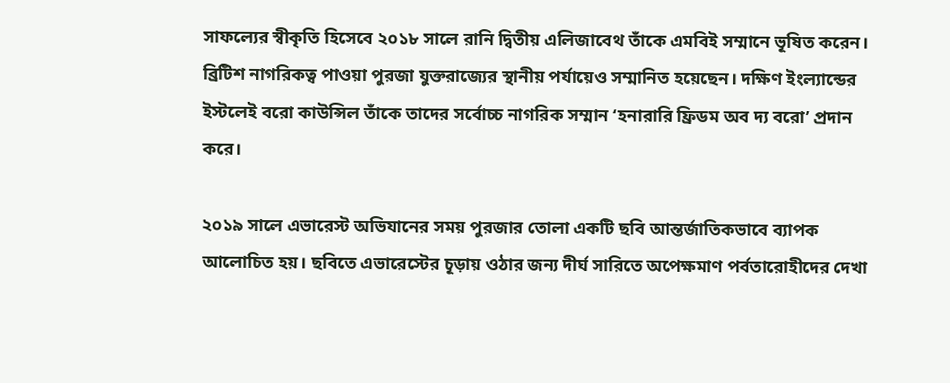সাফল্যের স্বীকৃতি হিসেবে ২০১৮ সালে রানি দ্বিতীয় এলিজাবেথ তাঁকে এমবিই সম্মানে ভূষিত করেন। ব্রিটিশ নাগরিকত্ব পাওয়া পুরজা যুক্তরাজ্যের স্থানীয় পর্যায়েও সম্মানিত হয়েছেন। দক্ষিণ ইংল্যান্ডের ইস্টলেই বরো কাউন্সিল তাঁকে তাদের সর্বোচ্চ নাগরিক সম্মান ‘হনারারি ফ্রিডম অব দ্য বরো’ প্রদান করে।

২০১৯ সালে এভারেস্ট অভিযানের সময় পুরজার তোলা একটি ছবি আন্তর্জাতিকভাবে ব্যাপক আলোচিত হয়। ছবিতে এভারেস্টের চূড়ায় ওঠার জন্য দীর্ঘ সারিতে অপেক্ষমাণ পর্বতারোহীদের দেখা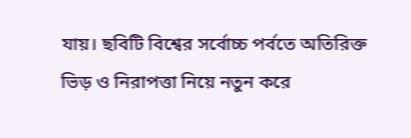যায়। ছবিটি বিশ্বের সর্বোচ্চ পর্বতে অতিরিক্ত ভিড় ও নিরাপত্তা নিয়ে নতুন করে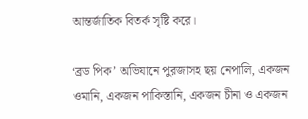আন্তর্জাতিক বিতর্ক সৃষ্টি করে।

‘ব্রড পিক’ অভিযানে পুরজাসহ ছয় নেপালি, একজন ওমানি, একজন পাকিস্তানি, একজন চীনা ও একজন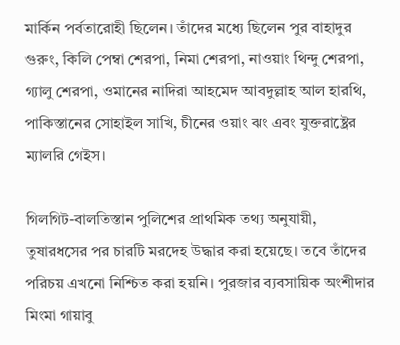মার্কিন পর্বতারোহী ছিলেন। তাঁদের মধ্যে ছিলেন পুর বাহাদুর গুরুং, কিলি পেম্বা শেরপা, নিমা শেরপা, নাওয়াং থিন্দু শেরপা, গ্যালু শেরপা, ওমানের নাদিরা আহমেদ আবদুল্লাহ আল হারথি, পাকিস্তানের সোহাইল সাখি, চীনের ওয়াং ঝং এবং যুক্তরাষ্ট্রের ম্যালরি গেইস।

গিলগিট-বালতিস্তান পুলিশের প্রাথমিক তথ্য অনুযায়ী, তুষারধসের পর চারটি মরদেহ উদ্ধার করা হয়েছে। তবে তাঁদের পরিচয় এখনো নিশ্চিত করা হয়নি। পুরজার ব্যবসায়িক অংশীদার মিংমা গায়াবু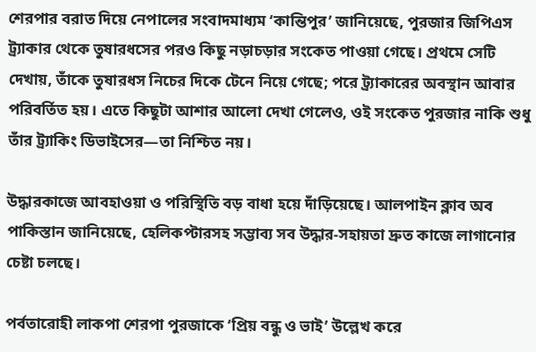শেরপার বরাত দিয়ে নেপালের সংবাদমাধ্যম ‘কান্তিপুর’ জানিয়েছে, পুরজার জিপিএস ট্র্যাকার থেকে তুষারধসের পরও কিছু নড়াচড়ার সংকেত পাওয়া গেছে। প্রথমে সেটি দেখায়, তাঁকে তুষারধস নিচের দিকে টেনে নিয়ে গেছে; পরে ট্র্যাকারের অবস্থান আবার পরিবর্তিত হয়। এতে কিছুটা আশার আলো দেখা গেলেও, ওই সংকেত পুরজার নাকি শুধু তাঁর ট্র্যাকিং ডিভাইসের—তা নিশ্চিত নয়।

উদ্ধারকাজে আবহাওয়া ও পরিস্থিতি বড় বাধা হয়ে দাঁড়িয়েছে। আলপাইন ক্লাব অব পাকিস্তান জানিয়েছে, হেলিকপ্টারসহ সম্ভাব্য সব উদ্ধার-সহায়তা দ্রুত কাজে লাগানোর চেষ্টা চলছে।

পর্বতারোহী লাকপা শেরপা পুরজাকে ‘প্রিয় বন্ধু ও ভাই’ উল্লেখ করে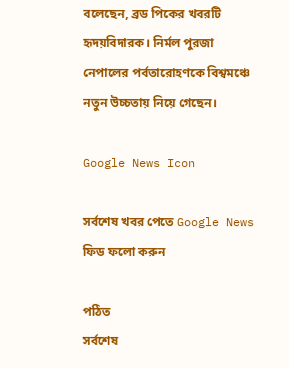বলেছেন, ব্রড পিকের খবরটি হৃদয়বিদারক। নির্মল পুরজা নেপালের পর্বতারোহণকে বিশ্বমঞ্চে নতুন উচ্চতায় নিয়ে গেছেন।

Google News Icon

সর্বশেষ খবর পেতে Google News ফিড ফলো করুন

পঠিত
সর্বশেষ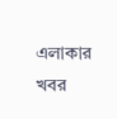এলাকার খবর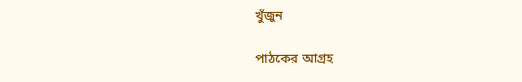খুঁজুন

পাঠকের আগ্রহ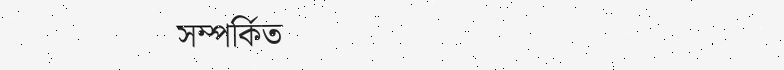সম্পর্কিত